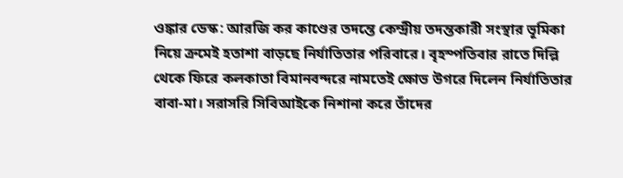ওঙ্কার ডেস্ক: আরজি কর কাণ্ডের তদন্তে কেন্দ্রীয় তদন্তকারী সংস্থার ভূমিকা নিয়ে ক্রমেই হতাশা বাড়ছে নির্যাতিতার পরিবারে। বৃহস্পতিবার রাতে দিল্লি থেকে ফিরে কলকাতা বিমানবন্দরে নামতেই ক্ষোভ উগরে দিলেন নির্যাতিতার বাবা-মা। সরাসরি সিবিআইকে নিশানা করে তাঁদের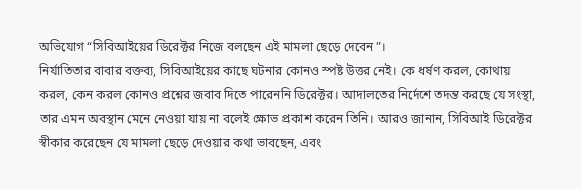অভিযোগ “সিবিআইয়ের ডিরেক্টর নিজে বলছেন এই মামলা ছেড়ে দেবেন”।
নির্যাতিতার বাবার বক্তব্য, সিবিআইয়ের কাছে ঘটনার কোনও স্পষ্ট উত্তর নেই। কে ধর্ষণ করল, কোথায় করল, কেন করল কোনও প্রশ্নের জবাব দিতে পারেননি ডিরেক্টর। আদালতের নির্দেশে তদন্ত করছে যে সংস্থা, তার এমন অবস্থান মেনে নেওয়া যায় না বলেই ক্ষোভ প্রকাশ করেন তিনি। আরও জানান, সিবিআই ডিরেক্টর স্বীকার করেছেন যে মামলা ছেড়ে দেওয়ার কথা ভাবছেন, এবং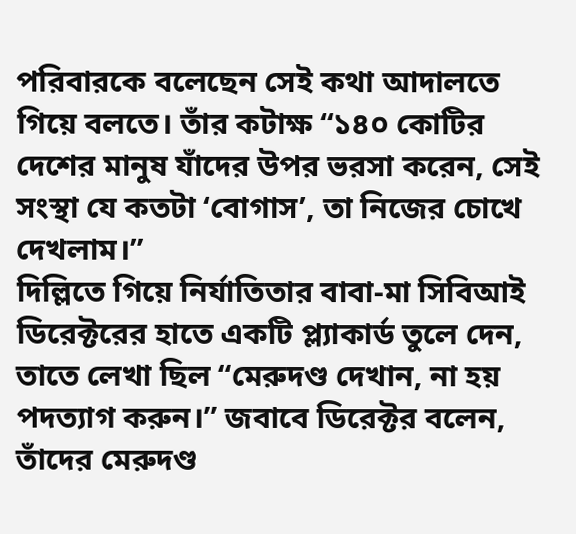পরিবারকে বলেছেন সেই কথা আদালতে গিয়ে বলতে। তাঁর কটাক্ষ “১৪০ কোটির দেশের মানুষ যাঁদের উপর ভরসা করেন, সেই সংস্থা যে কতটা ‘বোগাস’, তা নিজের চোখে দেখলাম।”
দিল্লিতে গিয়ে নির্যাতিতার বাবা-মা সিবিআই ডিরেক্টরের হাতে একটি প্ল্যাকার্ড তুলে দেন, তাতে লেখা ছিল “মেরুদণ্ড দেখান, না হয় পদত্যাগ করুন।” জবাবে ডিরেক্টর বলেন, তাঁদের মেরুদণ্ড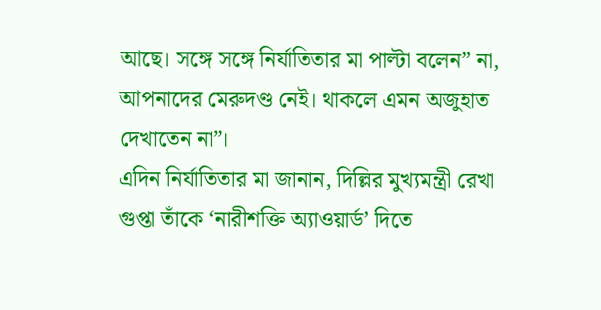আছে। সঙ্গে সঙ্গে নির্যাতিতার মা পাল্টা বলেন” না, আপনাদের মেরুদণ্ড নেই। থাকলে এমন অজুহাত দেখাতেন না”।
এদিন নির্যাতিতার মা জানান, দিল্লির মুখ্যমন্ত্রী রেখা গুপ্তা তাঁকে ‘নারীশক্তি অ্যাওয়ার্ড’ দিতে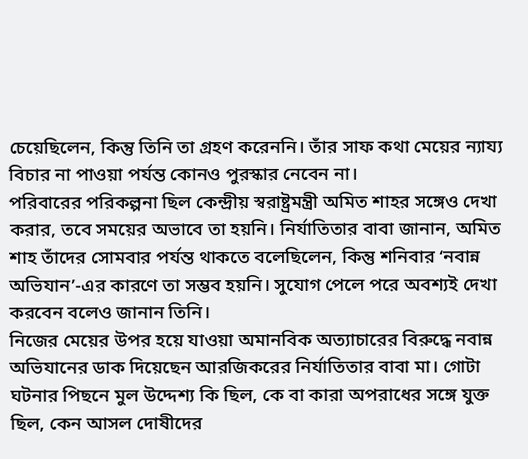চেয়েছিলেন, কিন্তু তিনি তা গ্রহণ করেননি। তাঁর সাফ কথা মেয়ের ন্যায্য বিচার না পাওয়া পর্যন্ত কোনও পুরস্কার নেবেন না।
পরিবারের পরিকল্পনা ছিল কেন্দ্রীয় স্বরাষ্ট্রমন্ত্রী অমিত শাহর সঙ্গেও দেখা করার, তবে সময়ের অভাবে তা হয়নি। নির্যাতিতার বাবা জানান, অমিত শাহ তাঁদের সোমবার পর্যন্ত থাকতে বলেছিলেন, কিন্তু শনিবার ‘নবান্ন অভিযান’-এর কারণে তা সম্ভব হয়নি। সুযোগ পেলে পরে অবশ্যই দেখা করবেন বলেও জানান তিনি।
নিজের মেয়ের উপর হয়ে যাওয়া অমানবিক অত্যাচারের বিরুদ্ধে নবান্ন অভিযানের ডাক দিয়েছেন আরজিকরের নির্যাতিতার বাবা মা। গোটা ঘটনার পিছনে মুল উদ্দেশ্য কি ছিল, কে বা কারা অপরাধের সঙ্গে যুক্ত ছিল, কেন আসল দোষীদের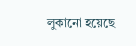লুকানো হয়েছে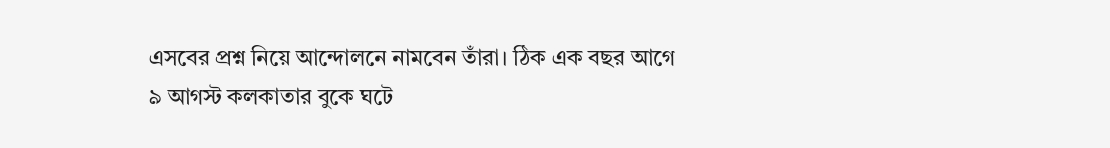এসবের প্রশ্ন নিয়ে আন্দোলনে নামবেন তাঁরা। ঠিক এক বছর আগে ৯ আগস্ট কলকাতার বুকে ঘটে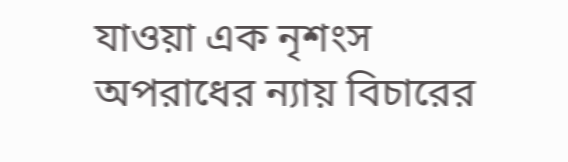যাওয়া এক নৃশংস অপরাধের ন্যায় বিচারের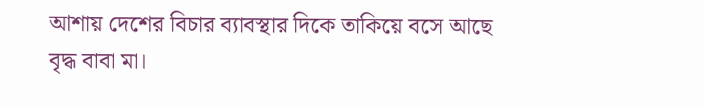আশায় দেশের বিচার ব্যাবস্থার দিকে তাকিয়ে বসে আছে বৃদ্ধ বাবা মা।